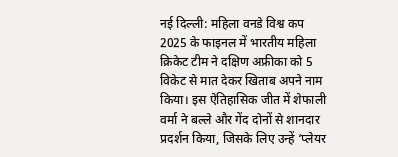नई दिल्ली: महिला वनडे विश्व कप 2025 के फाइनल में भारतीय महिला क्रिकेट टीम ने दक्षिण अफ्रीका को 5 विकेट से मात देकर खिताब अपने नाम किया। इस ऐतिहासिक जीत में शेफाली वर्मा ने बल्ले और गेंद दोनों से शानदार प्रदर्शन किया, जिसके लिए उन्हें ‘प्लेयर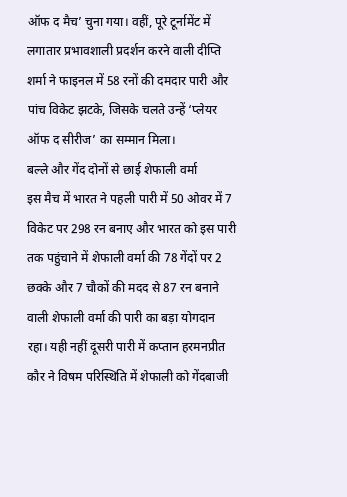ऑफ द मैच’ चुना गया। वहीं, पूरे टूर्नामेंट में लगातार प्रभावशाली प्रदर्शन करने वाली दीप्ति शर्मा ने फाइनल में 58 रनों की दमदार पारी और पांच विकेट झटके, जिसके चलते उन्हें ‘प्लेयर ऑफ द सीरीज’ का सम्मान मिला।
बल्ले और गेंद दोनों से छाई शेफाली वर्मा
इस मैच में भारत ने पहली पारी में 50 ओवर में 7 विकेट पर 298 रन बनाए और भारत को इस पारी तक पहुंचाने में शेफाली वर्मा की 78 गेंदों पर 2 छक्के और 7 चौकों की मदद से 87 रन बनाने वाली शेफाली वर्मा की पारी का बड़ा योगदान रहा। यही नहीं दूसरी पारी में कप्तान हरमनप्रीत कौर ने विषम परिस्थिति में शेफाली को गेंदबाजी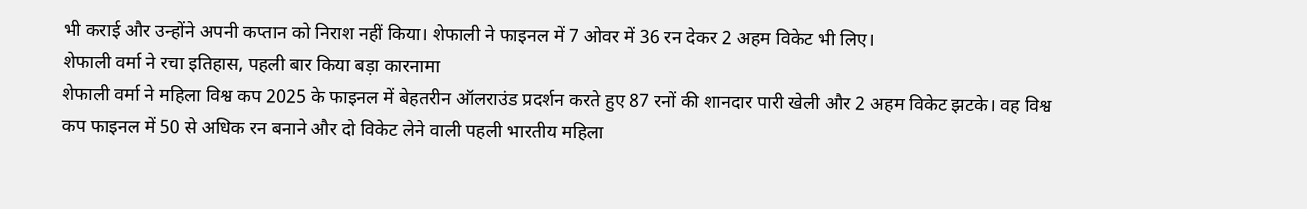भी कराई और उन्होंने अपनी कप्तान को निराश नहीं किया। शेफाली ने फाइनल में 7 ओवर में 36 रन देकर 2 अहम विकेट भी लिए।
शेफाली वर्मा ने रचा इतिहास, पहली बार किया बड़ा कारनामा
शेफाली वर्मा ने महिला विश्व कप 2025 के फाइनल में बेहतरीन ऑलराउंड प्रदर्शन करते हुए 87 रनों की शानदार पारी खेली और 2 अहम विकेट झटके। वह विश्व कप फाइनल में 50 से अधिक रन बनाने और दो विकेट लेने वाली पहली भारतीय महिला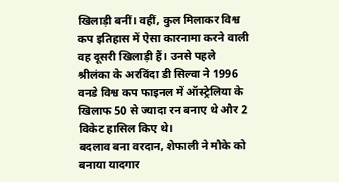खिलाड़ी बनीं। वहीं, कुल मिलाकर विश्व कप इतिहास में ऐसा कारनामा करने वाली वह दूसरी खिलाड़ी हैं। उनसे पहले श्रीलंका के अरविंदा डी सिल्वा ने 1996 वनडे विश्व कप फाइनल में ऑस्ट्रेलिया के खिलाफ 50 से ज्यादा रन बनाए थे और 2 विकेट हासिल किए थे।
बदलाव बना वरदान, शेफाली ने मौके को बनाया यादगार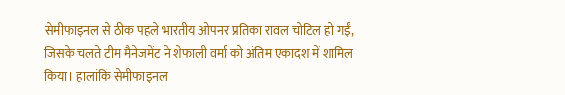सेमीफाइनल से ठीक पहले भारतीय ओपनर प्रतिका रावल चोटिल हो गईं, जिसके चलते टीम मैनेजमेंट ने शेफाली वर्मा को अंतिम एकादश में शामिल किया। हालांकि सेमीफाइनल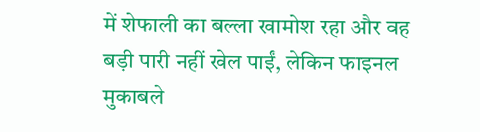में शेफाली का बल्ला खामोश रहा और वह बड़ी पारी नहीं खेल पाईं, लेकिन फाइनल मुकाबले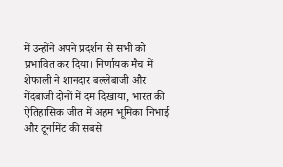में उन्होंने अपने प्रदर्शन से सभी को प्रभावित कर दिया। निर्णायक मैच में शेफाली ने शानदार बल्लेबाजी और गेंदबाजी दोनों में दम दिखाया, भारत की ऐतिहासिक जीत में अहम भूमिका निभाई और टूर्नामेंट की सबसे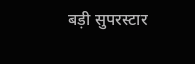बड़ी सुपरस्टार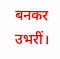बनकर उभरीं।